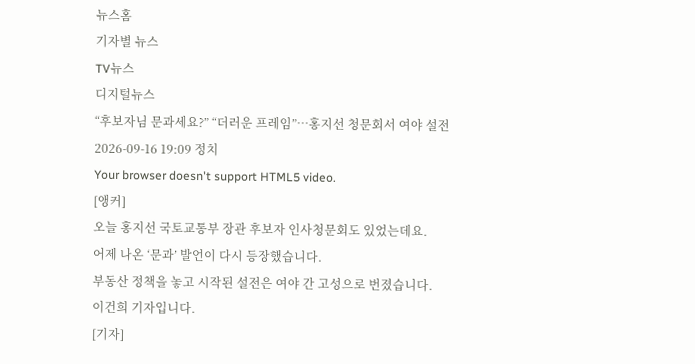뉴스홈
기자별 뉴스
TV뉴스
디지털뉴스
“후보자님 문과세요?” “더러운 프레임”…홍지선 청문회서 여야 설전
2026-09-16 19:09 정치
Your browser doesn't support HTML5 video.
[앵커]
오늘 홍지선 국토교통부 장관 후보자 인사청문회도 있었는데요.
어제 나온 ‘문과’ 발언이 다시 등장했습니다.
부동산 정책을 놓고 시작된 설전은 여야 간 고성으로 번졌습니다.
이건희 기자입니다.
[기자]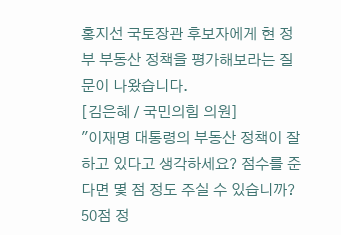홍지선 국토장관 후보자에게 현 정부 부동산 정책을 평가해보라는 질문이 나왔습니다.
[김은혜 / 국민의힘 의원]
"이재명 대통령의 부동산 정책이 잘하고 있다고 생각하세요? 점수를 준다면 몇 점 정도 주실 수 있습니까? 50점 정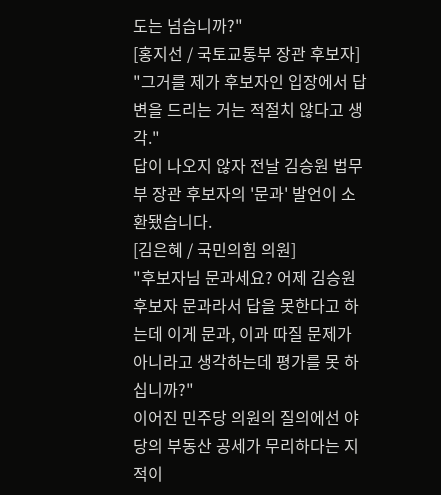도는 넘습니까?"
[홍지선 / 국토교통부 장관 후보자]
"그거를 제가 후보자인 입장에서 답변을 드리는 거는 적절치 않다고 생각."
답이 나오지 않자 전날 김승원 법무부 장관 후보자의 '문과' 발언이 소환됐습니다.
[김은혜 / 국민의힘 의원]
"후보자님 문과세요? 어제 김승원 후보자 문과라서 답을 못한다고 하는데 이게 문과, 이과 따질 문제가 아니라고 생각하는데 평가를 못 하십니까?"
이어진 민주당 의원의 질의에선 야당의 부동산 공세가 무리하다는 지적이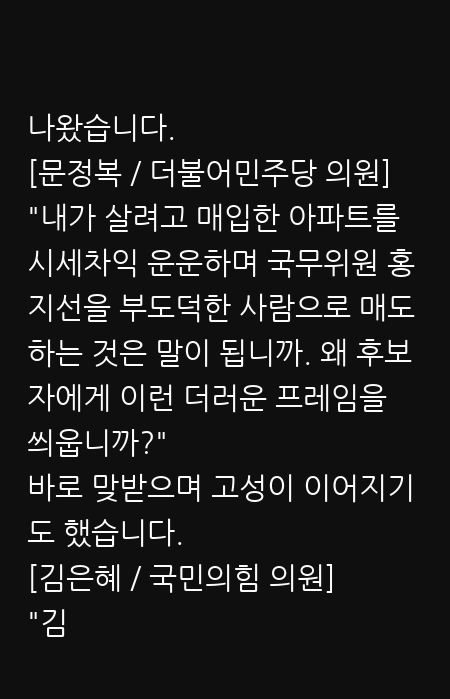나왔습니다.
[문정복 / 더불어민주당 의원]
"내가 살려고 매입한 아파트를 시세차익 운운하며 국무위원 홍지선을 부도덕한 사람으로 매도하는 것은 말이 됩니까. 왜 후보자에게 이런 더러운 프레임을 씌웁니까?"
바로 맞받으며 고성이 이어지기도 했습니다.
[김은혜 / 국민의힘 의원]
"김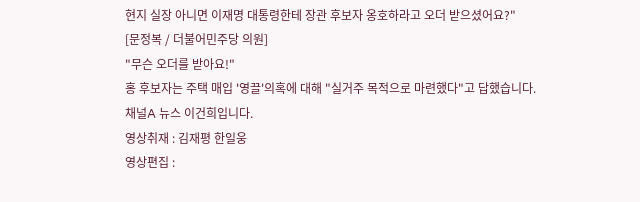현지 실장 아니면 이재명 대통령한테 장관 후보자 옹호하라고 오더 받으셨어요?"
[문정복 / 더불어민주당 의원]
"무슨 오더를 받아요!"
홍 후보자는 주택 매입 '영끌'의혹에 대해 "실거주 목적으로 마련했다"고 답했습니다.
채널A 뉴스 이건희입니다.
영상취재 : 김재평 한일웅
영상편집 :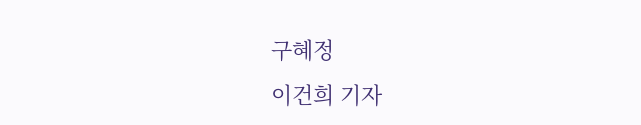구혜정
이건희 기자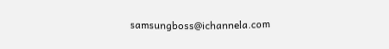samsungboss@ichannela.com